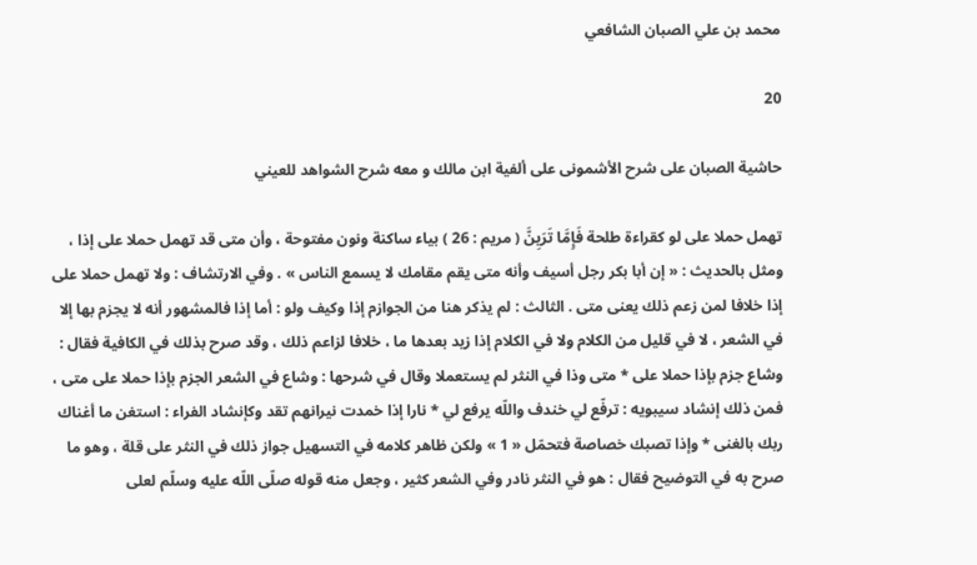محمد بن علي الصبان الشافعي

20

حاشية الصبان على شرح الأشمونى على ألفية ابن مالك و معه شرح الشواهد للعيني

تهمل حملا على لو كقراءة طلحة فَإِمَّا تَرَيِنَّ ( مريم : 26 ) بياء ساكنة ونون مفتوحة ، وأن متى قد تهمل حملا على إذا ، ومثل بالحديث : « إن أبا بكر رجل أسيف وأنه متى يقم مقامك لا يسمع الناس » . وفي الارتشاف : ولا تهمل حملا على إذا خلافا لمن زعم ذلك يعنى متى . الثالث : لم يذكر هنا من الجوازم إذا وكيف ولو : أما إذا فالمشهور أنه لا يجزم بها إلا في الشعر ، لا في قليل من الكلام ولا في الكلام إذا زيد بعدها ما ، خلافا لزاعم ذلك ، وقد صرح بذلك في الكافية فقال : وشاع جزم بإذا حملا على * متى وذا في النثر لم يستعملا وقال في شرحها : وشاع في الشعر الجزم بإذا حملا على متى ، فمن ذلك إنشاد سيبويه : ترفّع لي خندف واللّه يرفع لي * نارا إذا خمدت نيرانهم تقد وكإنشاد الفراء : استغن ما أغناك ربك بالغنى * وإذا تصبك خصاصة فتحمّل « 1 » ولكن ظاهر كلامه في التسهيل جواز ذلك في النثر على قلة ، وهو ما صرح به في التوضيح فقال : هو في النثر نادر وفي الشعر كثير ، وجعل منه قوله صلّى اللّه عليه وسلّم لعلى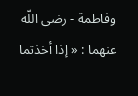وفاطمة - رضى اللّه عنهما : « إذا أخذتما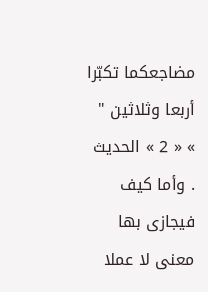مضاجعكما تكبّرا أربعا وثلاثين " » « 2 » الحديث . وأما كيف فيجازى بها معنى لا عملا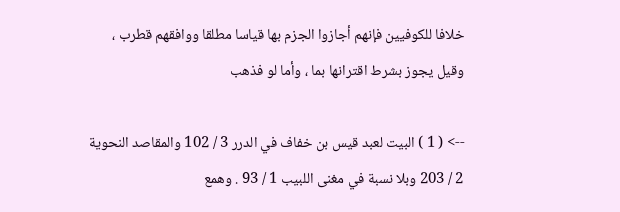خلافا للكوفيين فإنهم أجازوا الجزم بها قياسا مطلقا ووافقهم قطرب ، وقيل يجوز بشرط اقترانها بما ، وأما لو فذهب

--> ( 1 ) البيت لعبد قيس بن خفاف في الدرر 3 / 102 والمقاصد النحوية 2 / 203 وبلا نسبة في مغنى اللبيب 1 / 93 . وهمع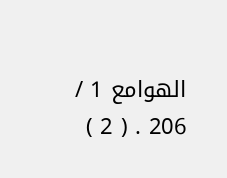الهوامع 1 / 206 . ( 2 )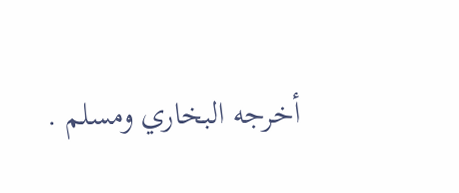أخرجه البخاري ومسلم .